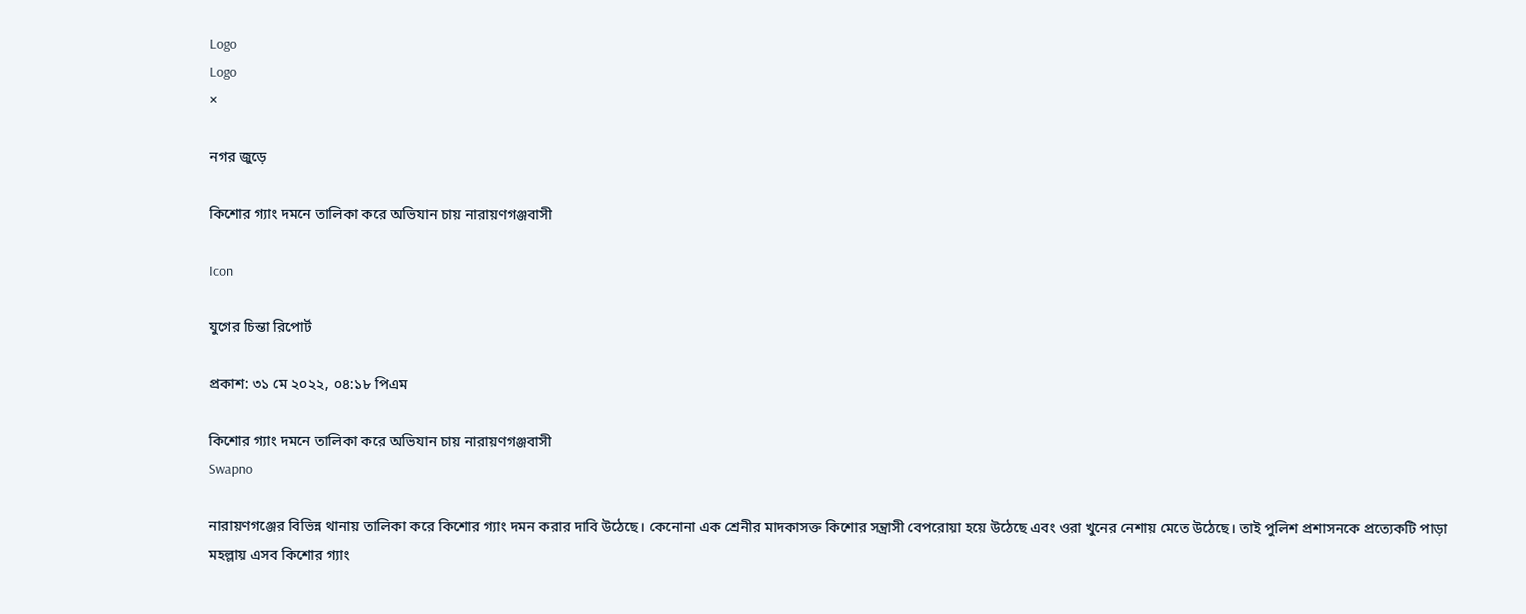Logo
Logo
×

নগর জুড়ে

কিশোর গ্যাং দমনে তালিকা করে অভিযান চায় নারায়ণগঞ্জবাসী

Icon

যুগের চিন্তা রিপোর্ট

প্রকাশ: ৩১ মে ২০২২, ০৪:১৮ পিএম

কিশোর গ্যাং দমনে তালিকা করে অভিযান চায় নারায়ণগঞ্জবাসী
Swapno

নারায়ণগঞ্জের বিভিন্ন থানায় তালিকা করে কিশোর গ্যাং দমন করার দাবি উঠেছে। কেনোনা এক শ্রেনীর মাদকাসক্ত কিশোর সন্ত্রাসী বেপরোয়া হয়ে উঠেছে এবং ওরা খুনের নেশায় মেতে উঠেছে। তাই পুলিশ প্রশাসনকে প্রত্যেকটি পাড়া মহল্লায় এসব কিশোর গ্যাং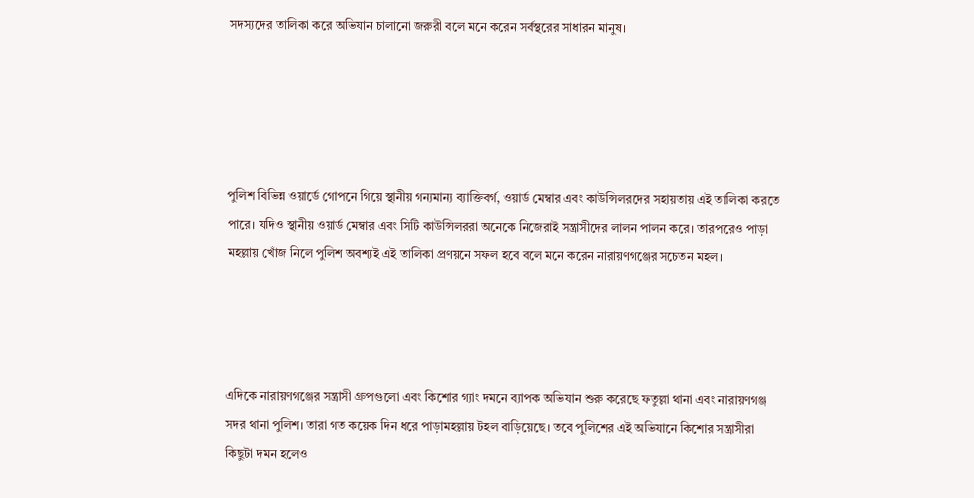সদস্যদের তালিকা করে অভিযান চালানো জরুরী বলে মনে করেন সর্বস্থরের সাধারন মানুষ।





পুলিশ বিভিন্ন ওয়ার্ডে গোপনে গিয়ে স্থানীয় গন্যমান্য ব্যাক্তিবর্গ, ওয়ার্ড মেম্বার এবং কাউন্সিলরদের সহায়তায় এই তালিকা করতে পারে। যদিও স্থানীয় ওয়ার্ড মেম্বার এবং সিটি কাউন্সিলররা অনেকে নিজেরাই সন্ত্রাসীদের লালন পালন করে। তারপরেও পাড়া মহল্লায় খোঁজ নিলে পুলিশ অবশ্যই এই তালিকা প্রণয়নে সফল হবে বলে মনে করেন নারায়ণগঞ্জের সচেতন মহল।




এদিকে নারায়ণগঞ্জের সন্ত্রাসী গ্রুপগুলো এবং কিশোর গ্যাং দমনে ব্যাপক অভিযান শুরু করেছে ফতুল্লা থানা এবং নারায়ণগঞ্জ সদর থানা পুলিশ। তারা গত কয়েক দিন ধরে পাড়ামহল্লায় টহল বাড়িয়েছে। তবে পুলিশের এই অভিযানে কিশোর সন্ত্রাসীরা কিছুটা দমন হলেও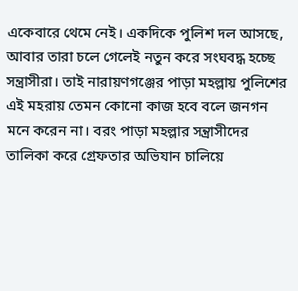একেবারে থেমে নেই। একদিকে পুলিশ দল আসছে, আবার তারা চলে গেলেই নতুন করে সংঘবদ্ধ হচ্ছে সন্ত্রাসীরা। তাই নারায়ণগঞ্জের পাড়া মহল্লায় পুলিশের এই মহরায় তেমন কোনো কাজ হবে বলে জনগন মনে করেন না। বরং পাড়া মহল্লার সন্ত্রাসীদের তালিকা করে গ্রেফতার অভিযান চালিয়ে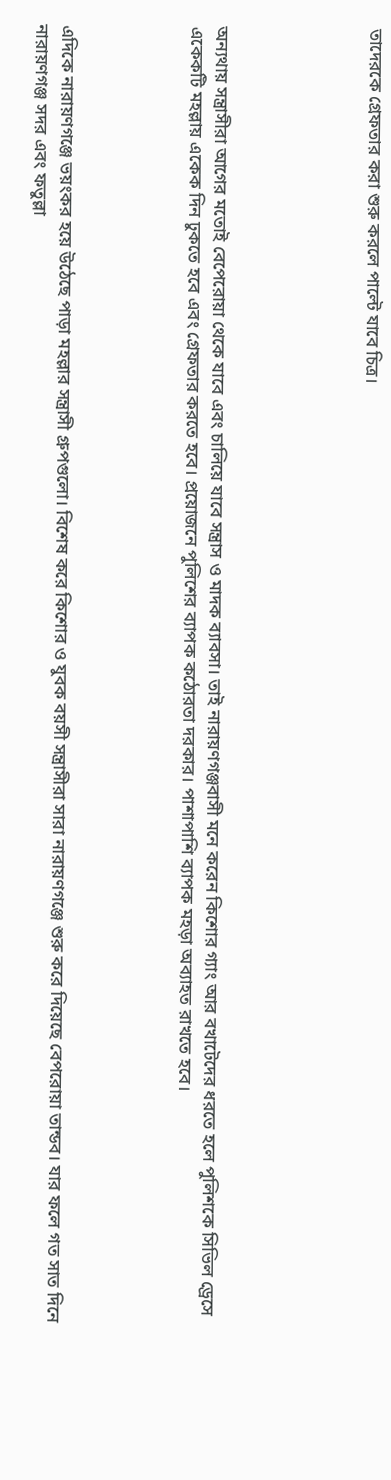তাদেরকে গ্রেফতার করা শুরু করলে পাল্টে যাবে চিত্র।





অন্যথায় সন্ত্রাসীরা আগের মতোই বেপেরোয়া থেকে যাবে এবং চালিয়ে যাবে সন্ত্রাস ও মাদক ব্যাবসা। তাই নারায়ণগঞ্জবাসী মনে করেন কিশোর গ্যাং আর বখাটেদের ধরতে হলে পুলিশকে সিভিল ড্রেসে একেকটি মহল্লায় একেক দিন ঢুকতে হবে এবং গ্রেফতার করতে হবে। প্রয়োজনে পুলিশের ব্যাপক কঠোরতা দরকার। পাশাপাশি ব্যাপক মহড়া অব্যাহত রাখতে হবে।




এদিকে নারায়ণগঞ্জে ভয়ংকর হয়ে উঠেছে পাড়া মহল্লার সন্ত্রাসী গ্রুপগুলো। বিশেষ করে কিশোর ও যুবক বয়সী সন্ত্রাসীরা সারা নারায়ণগঞ্জে শুরু করে দিয়েছে বেপরোয়া তান্ডব। যার ফলে গত সাত দিনে নারায়ণগঞ্জ সদর এবং ফতুল্লা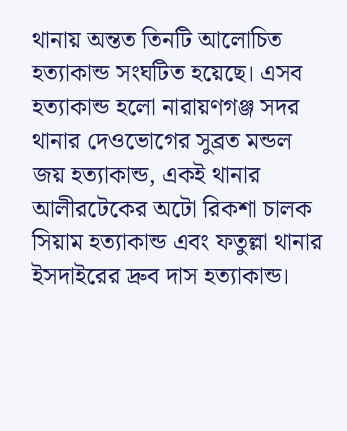থানায় অন্তত তিনটি আলোচিত হত্যাকান্ড সংঘটিত হয়েছে। এসব হত্যাকান্ড হলো নারায়ণগঞ্জ সদর থানার দেওভোগের সুব্রত মন্ডল জয় হত্যাকান্ড, একই থানার আলীরটেকের অটো রিকশা চালক সিয়াম হত্যাকান্ড এবং ফতুল্লা থানার ইসদাইরের দ্রুব দাস হত্যাকান্ড।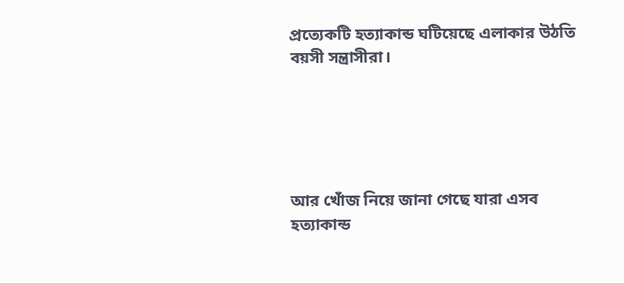প্রত্যেকটি হত্যাকান্ড ঘটিয়েছে এলাকার উঠতি বয়সী সন্ত্রাসীরা।





আর খোঁজ নিয়ে জানা গেছে যারা এসব হত্যাকান্ড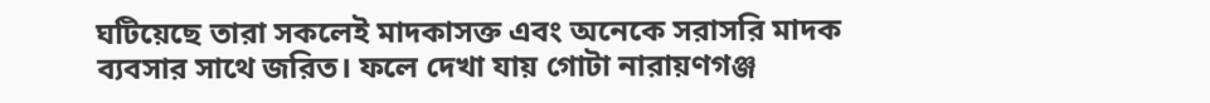ঘটিয়েছে তারা সকলেই মাদকাসক্ত এবং অনেকে সরাসরি মাদক ব্যবসার সাথে জরিত। ফলে দেখা যায় গোটা নারায়ণগঞ্জ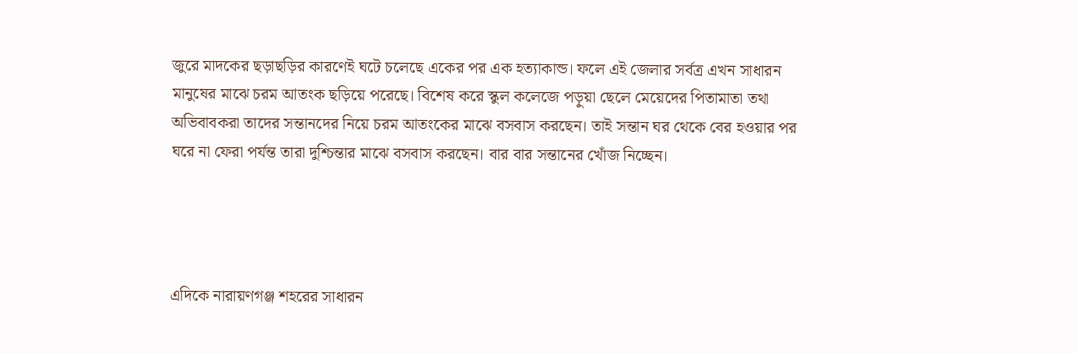জুরে মাদকের ছড়াছড়ির কারণেই ঘটে চলেছে একের পর এক হত্যাকান্ড। ফলে এই জেলার সর্বত্র এখন সাধারন মানুষের মাঝে চরম আতংক ছড়িয়ে পরেছে। বিশেষ করে স্কুল কলেজে পড়ুয়া ছেলে মেয়েদের পিতামাতা তথা অভিবাবকরা তাদের সন্তানদের নিয়ে চরম আতংকের মাঝে বসবাস করছেন। তাই সন্তান ঘর থেকে বের হওয়ার পর ঘরে না ফেরা পর্যন্ত তারা দুশ্চিন্তার মাঝে বসবাস করছেন। বার বার সন্তানের খোঁজ নিচ্ছেন।




এদিকে নারায়ণগঞ্জ শহরের সাধারন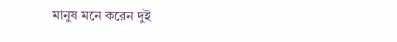মানুষ মনে করেন দুই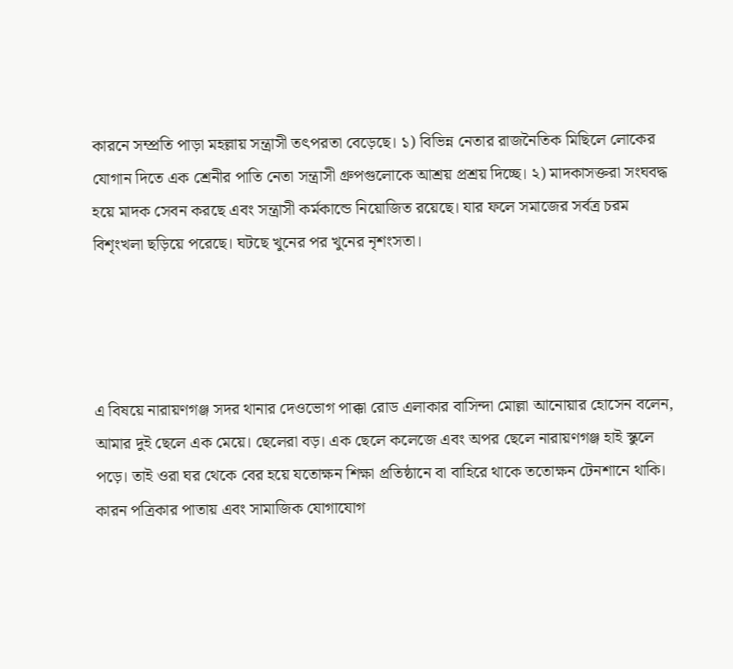কারনে সম্প্রতি পাড়া মহল্লায় সন্ত্রাসী তৎপরতা বেড়েছে। ১) বিভিন্ন নেতার রাজনৈতিক মিছিলে লোকের যোগান দিতে এক শ্রেনীর পাতি নেতা সন্ত্রাসী গ্রুপগুলোকে আশ্রয় প্রশ্রয় দিচ্ছে। ২) মাদকাসক্তরা সংঘবদ্ধ হয়ে মাদক সেবন করছে এবং সন্ত্রাসী কর্মকান্ডে নিয়োজিত রয়েছে। যার ফলে সমাজের সর্বত্র চরম বিশৃংখলা ছড়িয়ে পরেছে। ঘটছে খুনের পর খুনের নৃশংসতা।




এ বিষয়ে নারায়ণগঞ্জ সদর থানার দেওভোগ পাক্কা রোড এলাকার বাসিন্দা মোল্লা আনোয়ার হোসেন বলেন, আমার দুই ছেলে এক মেয়ে। ছেলেরা বড়। এক ছেলে কলেজে এবং অপর ছেলে নারায়ণগঞ্জ হাই স্কুলে পড়ে। তাই ওরা ঘর থেকে বের হয়ে যতোক্ষন শিক্ষা প্রতিষ্ঠানে বা বাহিরে থাকে ততোক্ষন টেনশানে থাকি। কারন পত্রিকার পাতায় এবং সামাজিক যোগাযোগ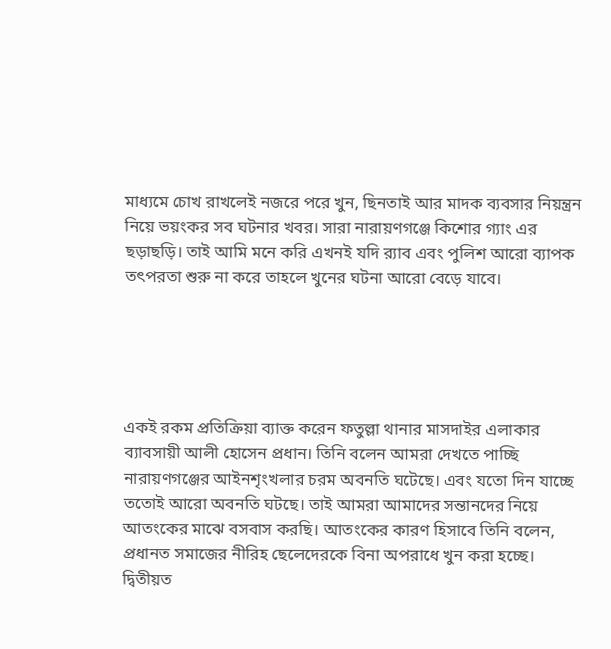মাধ্যমে চোখ রাখলেই নজরে পরে খুন, ছিনতাই আর মাদক ব্যবসার নিয়ন্ত্রন নিয়ে ভয়ংকর সব ঘটনার খবর। সারা নারায়ণগঞ্জে কিশোর গ্যাং এর ছড়াছড়ি। তাই আমি মনে করি এখনই যদি র‌্যাব এবং পুলিশ আরো ব্যাপক তৎপরতা শুরু না করে তাহলে খুনের ঘটনা আরো বেড়ে যাবে।





একই রকম প্রতিক্রিয়া ব্যাক্ত করেন ফতুল্লা থানার মাসদাইর এলাকার ব্যাবসায়ী আলী হোসেন প্রধান। তিনি বলেন আমরা দেখতে পাচ্ছি নারায়ণগঞ্জের আইনশৃংখলার চরম অবনতি ঘটেছে। এবং যতো দিন যাচ্ছে ততোই আরো অবনতি ঘটছে। তাই আমরা আমাদের সন্তানদের নিয়ে আতংকের মাঝে বসবাস করছি। আতংকের কারণ হিসাবে তিনি বলেন, প্রধানত সমাজের নীরিহ ছেলেদেরকে বিনা অপরাধে খুন করা হচ্ছে। দ্বিতীয়ত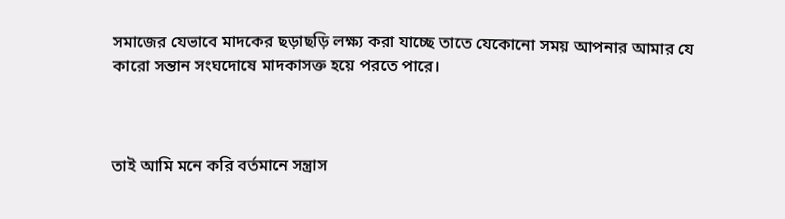সমাজের যেভাবে মাদকের ছড়াছড়ি লক্ষ্য করা যাচ্ছে তাতে যেকোনো সময় আপনার আমার যে কারো সন্তান সংঘদোষে মাদকাসক্ত হয়ে পরতে পারে।



তাই আমি মনে করি বর্তমানে সন্ত্রাস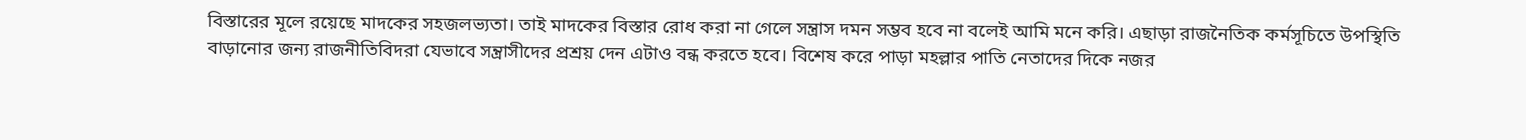বিস্তারের মূলে রয়েছে মাদকের সহজলভ্যতা। তাই মাদকের বিস্তার রোধ করা না গেলে সন্ত্রাস দমন সম্ভব হবে না বলেই আমি মনে করি। এছাড়া রাজনৈতিক কর্মসূচিতে উপস্থিতি বাড়ানোর জন্য রাজনীতিবিদরা যেভাবে সন্ত্রাসীদের প্রশ্রয় দেন এটাও বন্ধ করতে হবে। বিশেষ করে পাড়া মহল্লার পাতি নেতাদের দিকে নজর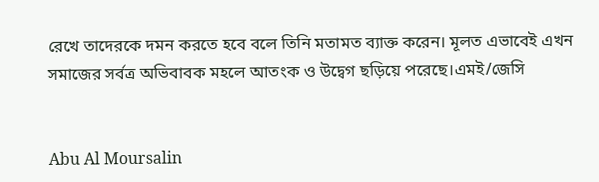রেখে তাদেরকে দমন করতে হবে বলে তিনি মতামত ব্যাক্ত করেন। মূলত এভাবেই এখন সমাজের সর্বত্র অভিবাবক মহলে আতংক ও উদ্বেগ ছড়িয়ে পরেছে।এমই/জেসি


Abu Al Moursalin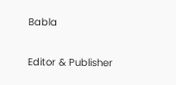Babla

Editor & Publisher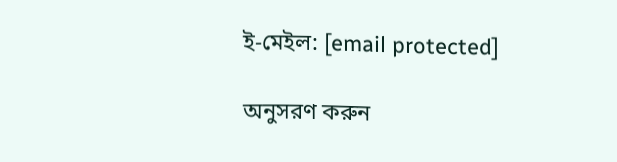ই-মেইল: [email protected]

অনুসরণ করুন